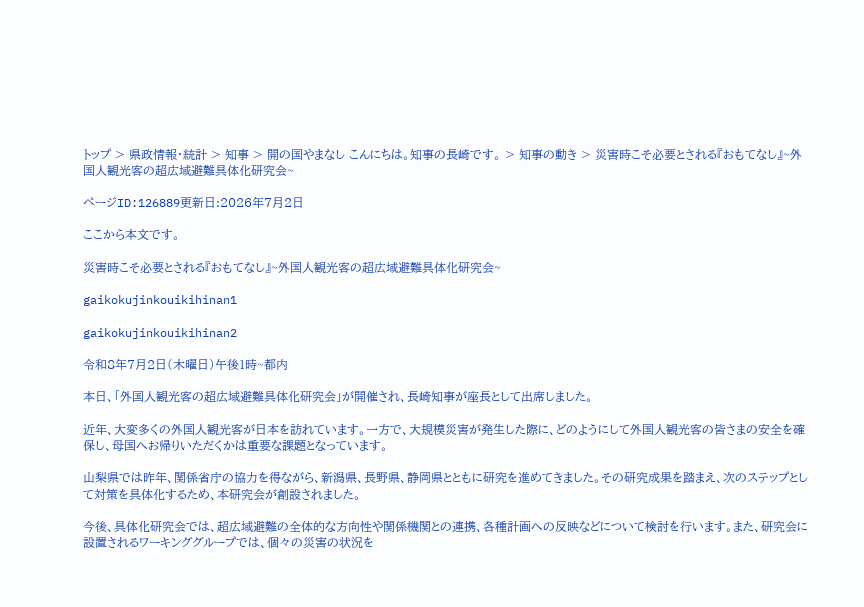トップ > 県政情報・統計 > 知事 > 開の国やまなし こんにちは。知事の長崎です。 > 知事の動き > 災害時こそ必要とされる『おもてなし』~外国人観光客の超広域避難具体化研究会~

ページID:126889更新日:2026年7月2日

ここから本文です。

災害時こそ必要とされる『おもてなし』~外国人観光客の超広域避難具体化研究会~

gaikokujinkouikihinan1

gaikokujinkouikihinan2

令和8年7月2日(木曜日)午後1時~都内

本日、「外国人観光客の超広域避難具体化研究会」が開催され、長崎知事が座長として出席しました。

近年、大変多くの外国人観光客が日本を訪れています。一方で、大規模災害が発生した際に、どのようにして外国人観光客の皆さまの安全を確保し、母国へお帰りいただくかは重要な課題となっています。

山梨県では昨年、関係省庁の協力を得ながら、新潟県、長野県、静岡県とともに研究を進めてきました。その研究成果を踏まえ、次のステップとして対策を具体化するため、本研究会が創設されました。

今後、具体化研究会では、超広域避難の全体的な方向性や関係機関との連携、各種計画への反映などについて検討を行います。また、研究会に設置されるワーキンググループでは、個々の災害の状況を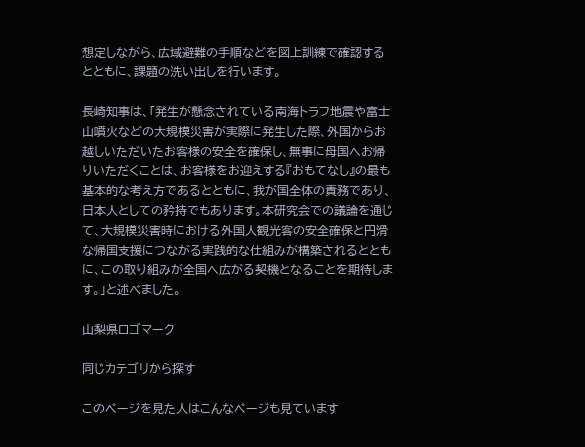想定しながら、広域避難の手順などを図上訓練で確認するとともに、課題の洗い出しを行います。

長崎知事は、「発生が懸念されている南海トラフ地震や富士山噴火などの大規模災害が実際に発生した際、外国からお越しいただいたお客様の安全を確保し、無事に母国へお帰りいただくことは、お客様をお迎えする『おもてなし』の最も基本的な考え方であるとともに、我が国全体の責務であり、日本人としての矜持でもあります。本研究会での議論を通じて、大規模災害時における外国人観光客の安全確保と円滑な帰国支援につながる実践的な仕組みが構築されるとともに、この取り組みが全国へ広がる契機となることを期待します。」と述べました。

山梨県ロゴマーク

同じカテゴリから探す

このページを見た人はこんなページも見ています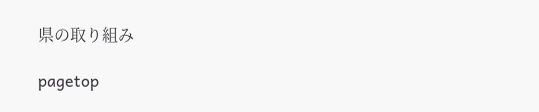県の取り組み

pagetop